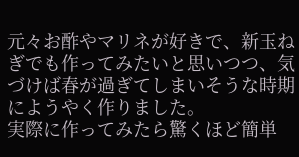元々お酢やマリネが好きで、新玉ねぎでも作ってみたいと思いつつ、気づけば春が過ぎてしまいそうな時期にようやく作りました。
実際に作ってみたら驚くほど簡単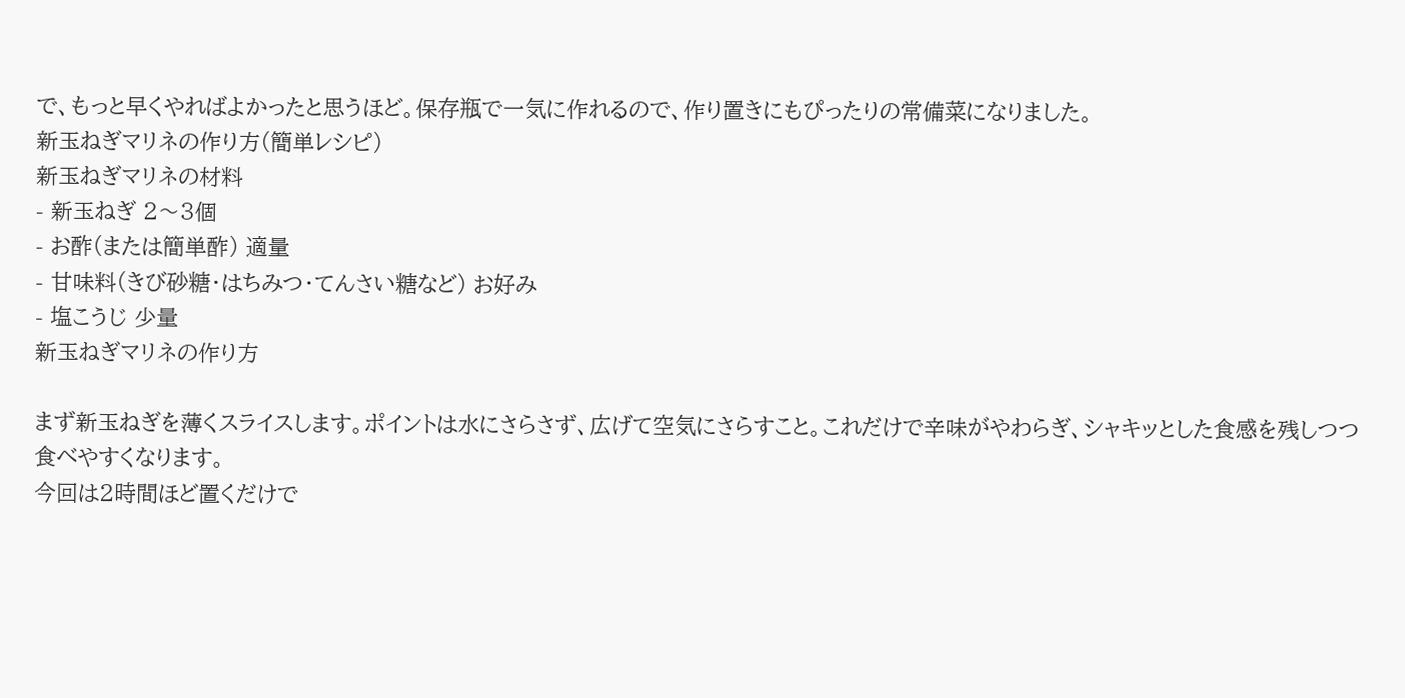で、もっと早くやればよかったと思うほど。保存瓶で一気に作れるので、作り置きにもぴったりの常備菜になりました。
新玉ねぎマリネの作り方(簡単レシピ)
新玉ねぎマリネの材料
- 新玉ねぎ 2〜3個
- お酢(または簡単酢) 適量
- 甘味料(きび砂糖・はちみつ・てんさい糖など) お好み
- 塩こうじ 少量
新玉ねぎマリネの作り方

まず新玉ねぎを薄くスライスします。ポイントは水にさらさず、広げて空気にさらすこと。これだけで辛味がやわらぎ、シャキッとした食感を残しつつ食べやすくなります。
今回は2時間ほど置くだけで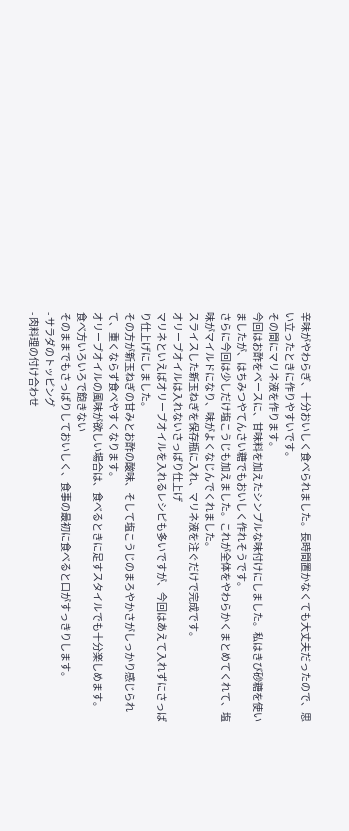辛味がやわらぎ、十分おいしく食べられました。長時間置かなくても大丈夫だったので、思い立ったときに作りやすいです。
その間にマリネ液を作ります。
今回はお酢をベースに、甘味料を加えたシンプルな味付けにしました。私はきび砂糖を使いましたが、はちみつやてんさい糖でもおいしく作れそうです。
さらに今回は少しだけ塩こうじも加えました。これが全体をやわらかくまとめてくれて、塩味がマイルドになり、味がよくなじんでくれました。
スライスした新玉ねぎを保存瓶に入れ、マリネ液を注ぐだけで完成です。
オリーブオイルは入れないさっぱり仕上げ
マリネといえばオリーブオイルを入れるレシピも多いですが、今回はあえて入れずにさっぱり仕上げにしました。
その方が新玉ねぎの甘みとお酢の酸味、そして塩こうじのまろやかさがしっかり感じられて、重くならず食べやすくなります。
オリーブオイルの風味が欲しい場合は、食べるときに足すスタイルでも十分楽しめます。
食べ方いろいろで飽きない
そのままでもさっぱりしておいしく、食事の最初に食べると口がすっきりします。
- サラダのトッピング
- 肉料理の付け合わせ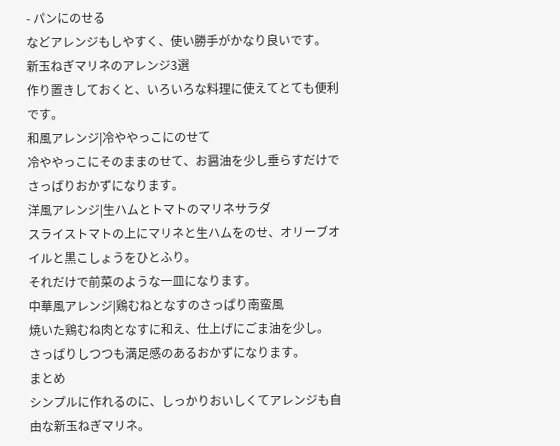- パンにのせる
などアレンジもしやすく、使い勝手がかなり良いです。
新玉ねぎマリネのアレンジ3選
作り置きしておくと、いろいろな料理に使えてとても便利です。
和風アレンジ|冷ややっこにのせて
冷ややっこにそのままのせて、お醤油を少し垂らすだけでさっぱりおかずになります。
洋風アレンジ|生ハムとトマトのマリネサラダ
スライストマトの上にマリネと生ハムをのせ、オリーブオイルと黒こしょうをひとふり。
それだけで前菜のような一皿になります。
中華風アレンジ|鶏むねとなすのさっぱり南蛮風
焼いた鶏むね肉となすに和え、仕上げにごま油を少し。
さっぱりしつつも満足感のあるおかずになります。
まとめ
シンプルに作れるのに、しっかりおいしくてアレンジも自由な新玉ねぎマリネ。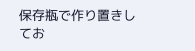保存瓶で作り置きしてお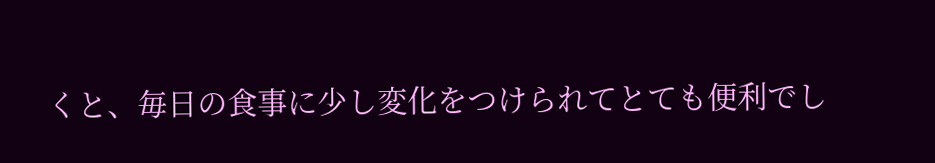くと、毎日の食事に少し変化をつけられてとても便利でし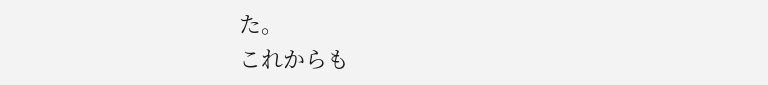た。
これからも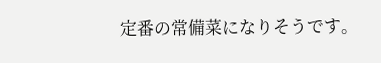定番の常備菜になりそうです。